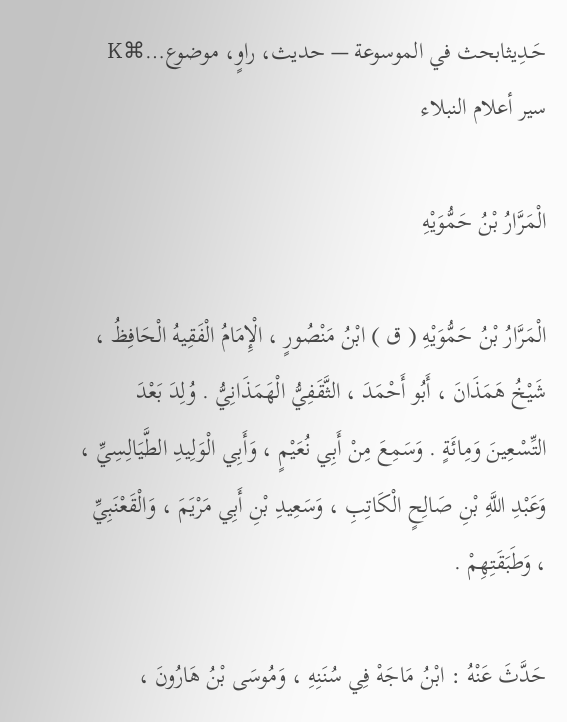حَـدِيثابحث في الموسوعة — حديث، راوٍ، موضوع…⌘K
سير أعلام النبلاء

الْمَرَّارُ بْنُ حَمُّوَيْهِ

الْمَرَّارُ بْنُ حَمُّوَيْهِ ( ق ) ابْنُ مَنْصُورٍ ، الْإِمَامُ الْفَقِيهُ الْحَافِظُ ، شَيْخُ هَمَذَانَ ، أَبُو أَحْمَدَ ، الثَّقَفِيُّ الْهَمَذَانِيُّ . وُلِدَ بَعْدَ التِّسْعِينَ وَمِائَةٍ . وَسَمِعَ مِنْ أَبِي نُعَيْمٍ ، وَأَبِي الْوَلِيدِ الطَّيَالِسِيِّ ، وَعَبْدِ اللَّهِ بْنِ صَالِحٍ الْكَاتِبِ ، وَسَعِيدِ بْنِ أَبِي مَرْيَمَ ، وَالْقَعْنَبِيِّ ، وَطَبَقَتِهِمْ .

حَدَّثَ عَنْهُ : ابْنُ مَاجَهْ فِي سُنَنِهِ ، وَمُوسَى بْنُ هَارُونَ ،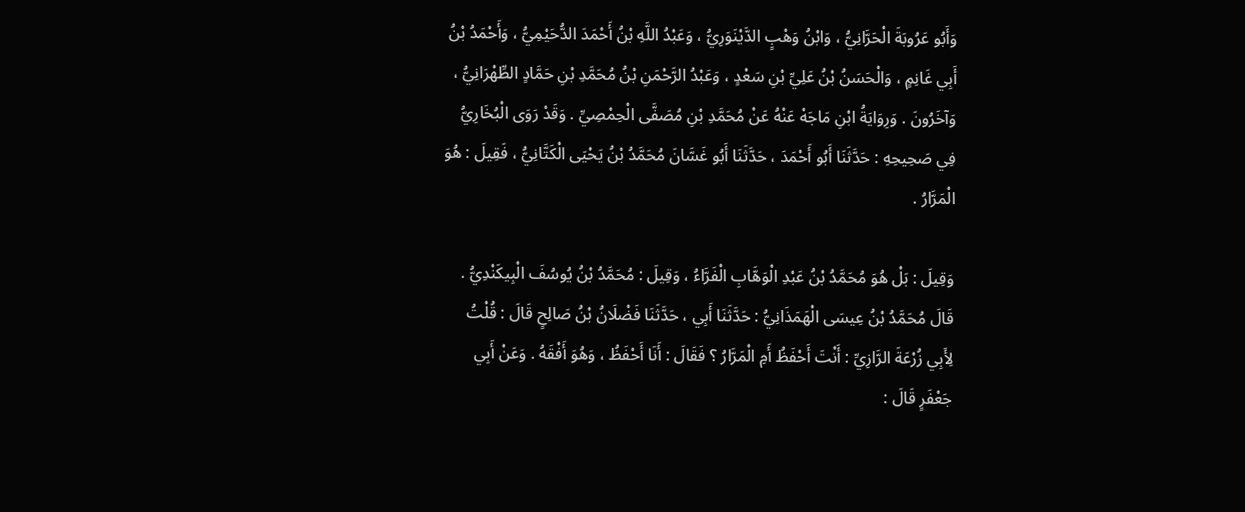وَأَبُو عَرُوبَةَ الْحَرَّانِيُّ ، وَابْنُ وَهْبٍ الدَّيْنَوَرِيُّ ، وَعَبْدُ اللَّهِ بْنُ أَحْمَدَ الدُّحَيْمِيُّ ، وَأَحْمَدُ بْنُ أَبِي غَانِمٍ ، وَالْحَسَنُ بْنُ عَلِيِّ بْنِ سَعْدٍ ، وَعَبْدُ الرَّحْمَنِ بْنُ مُحَمَّدِ بْنِ حَمَّادٍ الطِّهْرَانِيُّ ، وَآخَرُونَ . وَرِوَايَةُ ابْنِ مَاجَهْ عَنْهُ عَنْ مُحَمَّدِ بْنِ مُصَفَّى الْحِمْصِيِّ . وَقَدْ رَوَى الْبُخَارِيُّ فِي صَحِيحِهِ : حَدَّثَنَا أَبُو أَحْمَدَ ، حَدَّثَنَا أَبُو غَسَّانَ مُحَمَّدُ بْنُ يَحْيَى الْكَتَّانِيُّ ، فَقِيلَ : هُوَ الْمَرَّارُ .

وَقِيلَ : بَلْ هُوَ مُحَمَّدُ بْنُ عَبْدِ الْوَهَّابِ الْفَرَّاءُ ، وَقِيلَ : مُحَمَّدُ بْنُ يُوسُفَ الْبِيكَنْدِيُّ . قَالَ مُحَمَّدُ بْنُ عِيسَى الْهَمَذَانِيُّ : حَدَّثَنَا أَبِي ، حَدَّثَنَا فَضْلَانُ بْنُ صَالِحٍ قَالَ : قُلْتُ لِأَبِي زُرْعَةَ الرَّازِيِّ : أَنْتَ أَحْفَظُ أَمِ الْمَرَّارُ ؟ فَقَالَ : أَنَا أَحْفَظُ ، وَهُوَ أَفْقَهُ . وَعَنْ أَبِي جَعْفَرٍ قَالَ :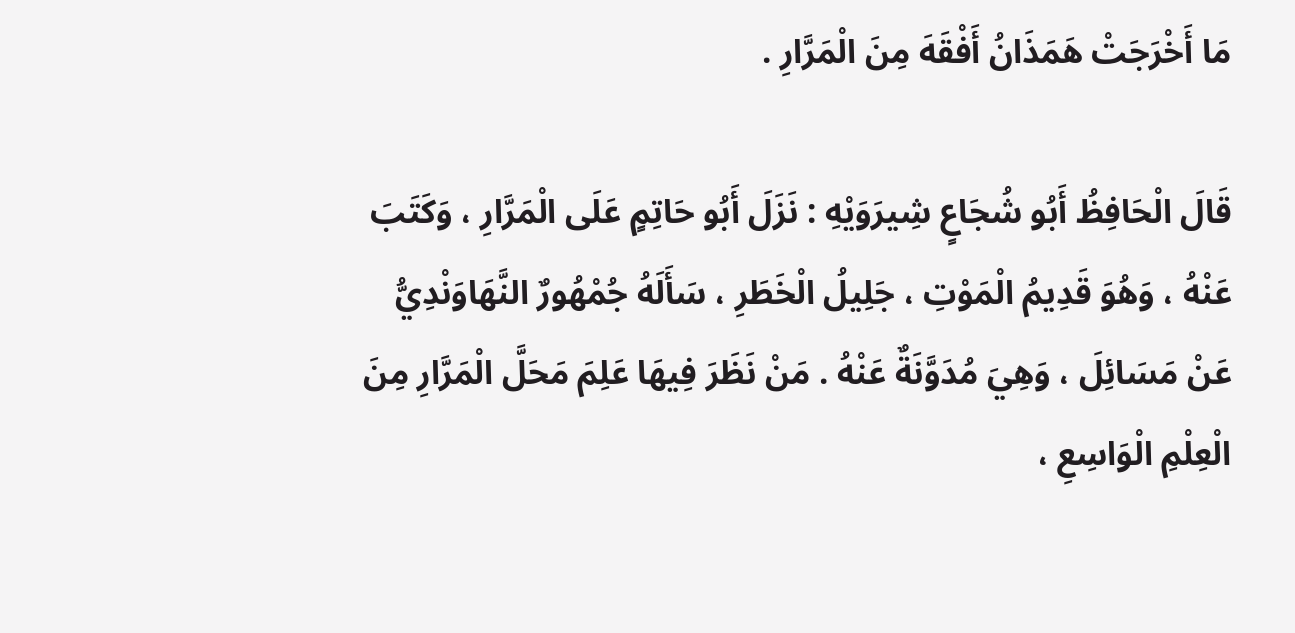مَا أَخْرَجَتْ هَمَذَانُ أَفْقَهَ مِنَ الْمَرَّارِ .

قَالَ الْحَافِظُ أَبُو شُجَاعٍ شِيرَوَيْهِ : نَزَلَ أَبُو حَاتِمٍ عَلَى الْمَرَّارِ ، وَكَتَبَ عَنْهُ ، وَهُوَ قَدِيمُ الْمَوْتِ ، جَلِيلُ الْخَطَرِ ، سَأَلَهُ جُمْهُورٌ النَّهَاوَنْدِيُّ عَنْ مَسَائِلَ ، وَهِيَ مُدَوَّنَةٌ عَنْهُ . مَنْ نَظَرَ فِيهَا عَلِمَ مَحَلَّ الْمَرَّارِ مِنَ الْعِلْمِ الْوَاسِعِ ،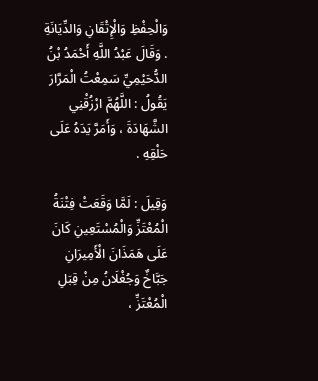وَالْحِفْظِ وَالْإِتْقَانِ وَالدِّيَانَةِ . وَقَالَ عَبْدُ اللَّهِ أَحْمَدُ بْنُ الدُّحَيْمِيِّ سَمِعْتُ الْمَرَّارَ يَقُولُ : اللَّهُمَّ ارْزُقْنِي الشَّهَادَةَ ، وَأَمَرَّ يَدَهُ عَلَى حَلْقِهِ .

وَقِيلَ : لَمَّا وَقَعَتْ فِتْنَةُ الْمُعْتَزِّ وَالْمُسْتَعِينِ كَانَ عَلَى هَمَذَانَ الْأَمِيرَانِ جَبَّاخٌ وَجُغْلَانُ مِنْ قِبَلِ الْمُعْتَزِّ ،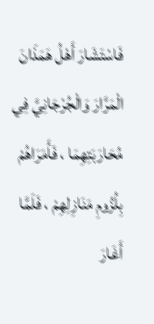فَاسْتَشَارَ أَهْلُ هَمَذَانَ الْمَرَّارَ وَالْجُرْجَانِيَّ فِي مُحَارَبَتِهِمَا ، فَأَمَرَاهُمْ بِلُزُومِ مَنَازِلِهِمْ ، فَلَمَّا أَغَارَ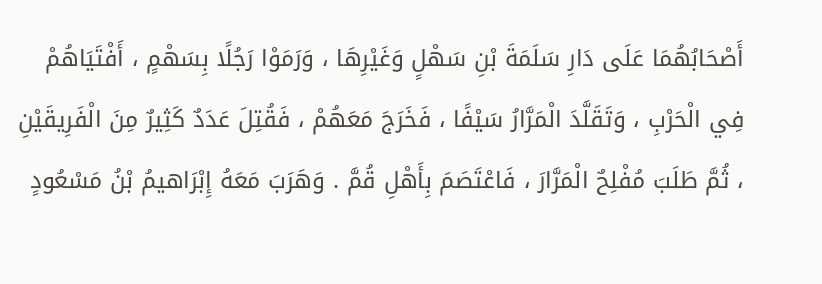أَصْحَابُهُمَا عَلَى دَارِ سَلَمَةَ بْنِ سَهْلٍ وَغَيْرِهَا ، وَرَمَوْا رَجُلًا بِسَهْمٍ ، أَفْتَيَاهُمْ فِي الْحَرْبِ ، وَتَقَلَّدَ الْمَرَّارُ سَيْفًا ، فَخَرَجَ مَعَهُمْ ، فَقُتِلَ عَدَدٌ كَثِيرٌ مِنَ الْفَرِيقَيْنِ ، ثُمَّ طَلَبَ مُفْلِحٌ الْمَرَّارَ ، فَاعْتَصَمَ بِأَهْلِ قُمَّ . وَهَرَبَ مَعَهُ إِبْرَاهيمُ بْنُ مَسْعُودٍ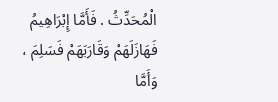الْمُحَدِّثُ . فَأَمَّا إِبْرَاهِيمُ فَهَازَلَهَمْ وَقَارَبَهَمْ فَسَلِمَ ، وَأَمَّا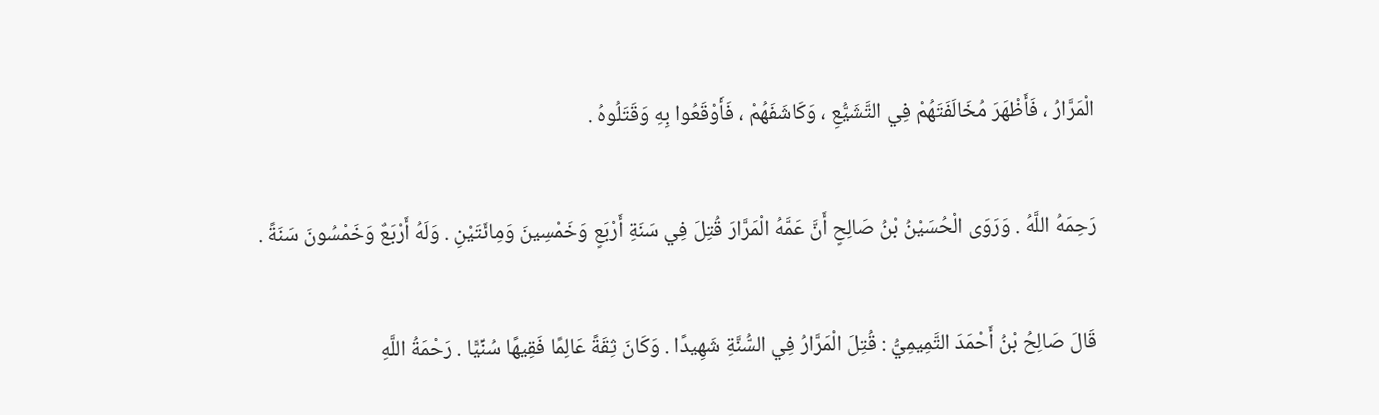الْمَرَّارُ ، فَأَظْهَرَ مُخَالَفَتَهُمْ فِي التَّشَيُّعِ ، وَكَاشَفَهُمْ ، فَأَوْقَعُوا بِهِ وَقَتَلُوهُ .

رَحِمَهُ اللَّهُ . وَرَوَى الْحُسَيْنُ بْنُ صَالِحٍ أَنَّ عَمَّهُ الْمَرَّارَ قُتِلَ فِي سَنَةِ أَرْبَعٍ وَخَمْسِينَ وَمِائَتَيْنِ . وَلَهُ أَرْبَعٌ وَخَمْسُونَ سَنَةً .

قَالَ صَالِحُ بْنُ أَحْمَدَ التَّمِيمِيُّ : قُتِلَ الْمَرَّارُ فِي السُّنَّةِ شَهِيدًا . وَكَانَ ثِقَةً عَالِمًا فَقِيهًا سُنِّيًّا . رَحْمَةُ اللَّهِ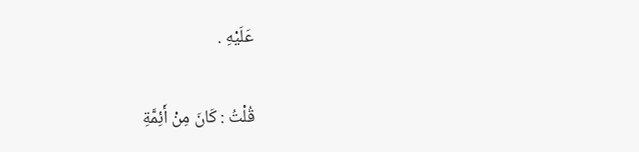عَلَيْهِ .

قُلْتُ : كَانَ مِنْ أَئِمَّةِ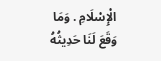الْإِسْلَامِ . وَمَا وَقَعَ لَنَا حَدِيثُهُ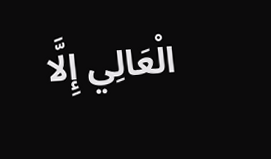الْعَالِي إِلَّا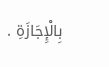بِالْإِجَازَةِ .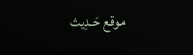موقع حَـدِيث